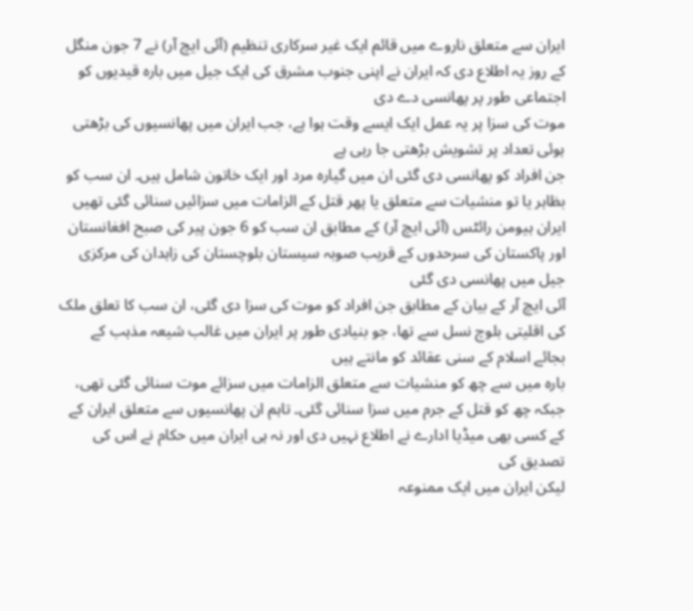ایران سے متعلق ناروے میں قائم ایک غیر سرکاری تنظیم (آئی ایچ آر) نے 7 جون منگل کے روز یہ اطلاع دی کہ ایران نے اپنی جنوب مشرق کی ایک جیل میں بارہ قیدیوں کو اجتماعی طور پر پھانسی دے دی
موت کی سزا پر یہ عمل ایک ایسے وقت ہوا ہے، جب ایران میں پھانسیوں کی بڑھتی ہوئی تعداد پر تشویش بڑھتی جا رہی ہے
جن افراد کو پھانسی دی گئی ان میں گیارہ مرد اور ایک خاتون شامل ہیں۔ ان سب کو بظاہر یا تو منشیات سے متعلق یا پھر قتل کے الزامات میں سزائیں سنائی گئی تھیں
ایران ہیومن رائٹس (آئی ایچ آر) کے مطابق ان سب کو 6 جون پیر کی صبح افغانستان اور پاکستان کی سرحدوں کے قریب صوبہ سیستان بلوچستان کی زاہدان کی مرکزی جیل میں پھانسی دی گئی
آئی ایچ آر کے بیان کے مطابق جن افراد کو موت کی سزا دی گئی، ان سب کا تعلق ملک کی اقلیتی بلوچ نسل سے تھا، جو بنیادی طور پر ایران میں غالب شیعہ مذہب کے بجائے اسلام کے سنی عقائد کو مانتے ہیں
بارہ میں سے چھ کو منشیات سے متعلق الزامات میں سزائے موت سنائی گئی تھی، جبکہ چھ کو قتل کے جرم میں سزا سنائی گئی۔ تاہم ان پھانسیوں سے متعلق ایران کے کے کسی بھی میڈیا ادارے نے اطلاع نہیں دی اور نہ ہی ایران میں حکام نے اس کی تصدیق کی
لیکن ایران میں ایک ممنوعہ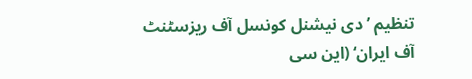تنظیم ’دی نیشنل کونسل آف ریزسٹنٹ آف ایران‘ (این سی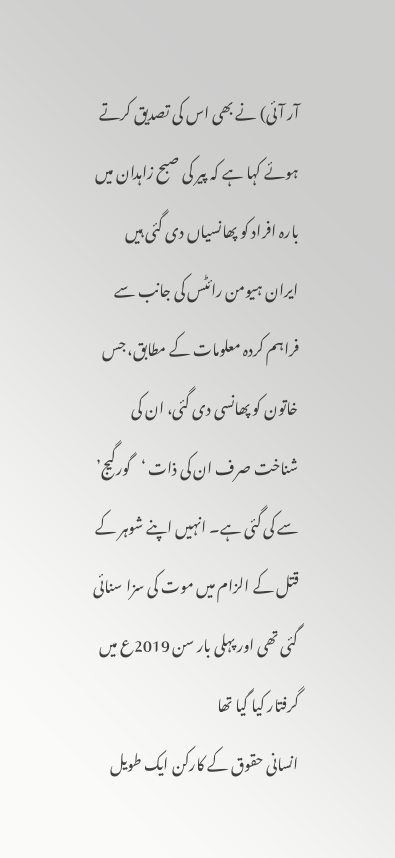آر آئی) نے بھی اس کی تصدیق کرتے ہوئے کہا ہے کہ پیر کی صبح زاہدان میں بارہ افراد کو پھانسیاں دی گئی ہیں
ایران ہیومن رائٹس کی جانب سے فراہم کردہ معلومات کے مطابق، جس خاتون کو پھانسی دی گئی، ان کی شناخت صرف ان کی ذات ‘گورگیج’ سے کی گئی ہے۔ انہیں اپنے شوہر کے قتل کے الزام میں موت کی سزا سنائی گئی تھی اور پہلی بار سن 2019ع میں گرفتار کیا گیا تھا
انسانی حقوق کے کارکن ایک طویل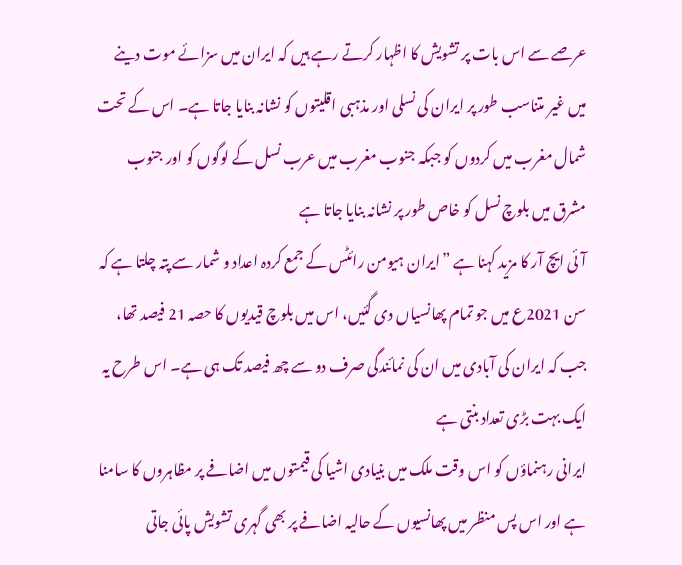عرصے سے اس بات پر تشویش کا اظہار کرتے رہے ہیں کہ ایران میں سزائے موت دینے میں غیر متناسب طور پر ایران کی نسلی اور مذہبی اقلیتوں کو نشانہ بنایا جاتا ہے۔ اس کے تحت شمال مغرب میں کردوں کو جبکہ جنوب مغرب میں عرب نسل کے لوگوں کو اور جنوب مشرق میں بلوچ نسل کو خاص طور پر نشانہ بنایا جاتا ہے
آئی ایچ آر کا مزید کہنا ہے ”ایران ہیومن رائٹس کے جمع کردہ اعداد و شمار سے پتہ چلتا ہے کہ سن 2021ع میں جو تمام پھانسیاں دی گئیں، اس میں بلوچ قیدیوں کا حصہ 21 فیصد تھا، جب کہ ایران کی آبادی میں ان کی نمائندگی صرف دو سے چھ فیصد تک ہی ہے۔ اس طرح یہ ایک بہت بڑی تعداد بنتی ہے
ایرانی رہنماؤں کو اس وقت ملک میں بنیادی اشیا کی قیمتوں میں اضافے پر مظاہروں کا سامنا ہے اور اس پس منظر میں پھانسیوں کے حالیہ اضافے پر بھی گہری تشویش پائی جاتی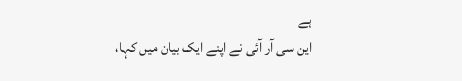ہے
این سی آر آئی نے اپنے ایک بیان میں کہا،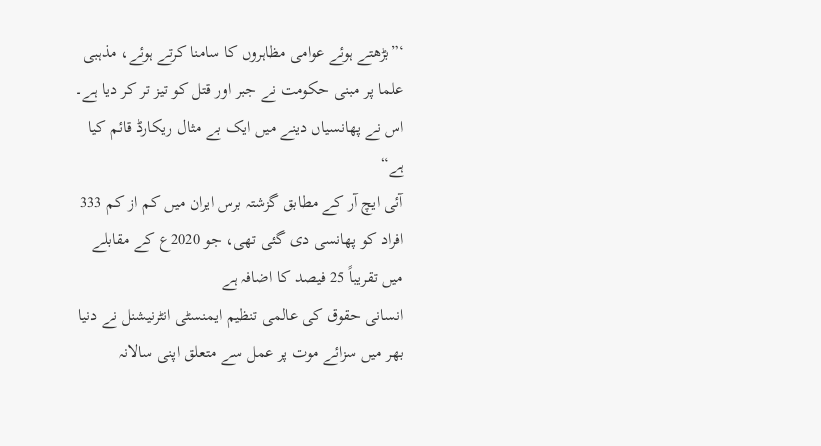‘”بڑھتے ہوئے عوامی مظاہروں کا سامنا کرتے ہوئے، مذہبی علما پر مبنی حکومت نے جبر اور قتل کو تیز تر کر دیا ہے۔ اس نے پھانسیاں دینے میں ایک بے مثال ریکارڈ قائم کیا ہے“
آئی ایچ آر کے مطابق گزشتہ برس ایران میں کم از کم 333 افراد کو پھانسی دی گئی تھی، جو 2020ع کے مقابلے میں تقریباً 25 فیصد کا اضافہ ہے
انسانی حقوق کی عالمی تنظیم ایمنسٹی انٹرنیشنل نے دنیا بھر میں سزائے موت پر عمل سے متعلق اپنی سالانہ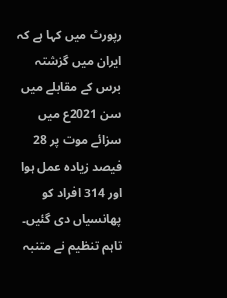رپورٹ میں کہا ہے کہ ایران میں گزشتہ برس کے مقابلے میں سن 2021ع میں سزائے موت پر 28 فیصد زیادہ عمل ہوا اور 314 افراد کو پھانسیاں دی گئیں۔ تاہم تنظیم نے متنبہ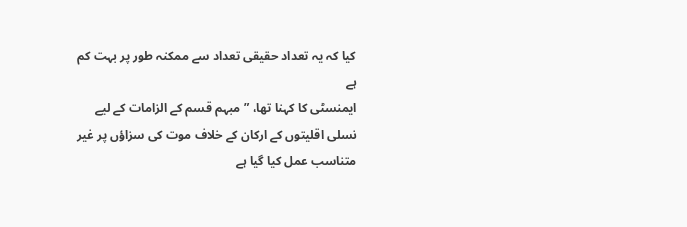کیا کہ یہ تعداد حقیقی تعداد سے ممکنہ طور پر بہت کم ہے
ایمنسٹی کا کہنا تھا، ”مبہم قسم کے الزامات کے لیے نسلی اقلیتوں کے ارکان کے خلاف موت کی سزاؤں پر غیر متناسب عمل کیا گیا ہے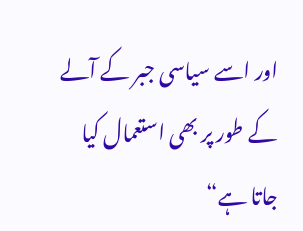اور اسے سیاسی جبر کے آلے کے طور پر بھی استعمال کیا جاتا ہے“